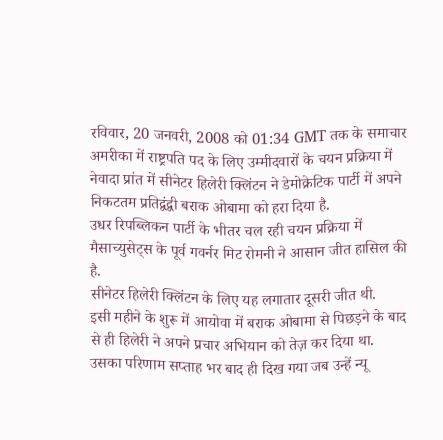रविवार, 20 जनवरी, 2008 को 01:34 GMT तक के समाचार
अमरीका में राष्ट्रपति पद के लिए उम्मीदवारों के चयन प्रक्रिया में नेवादा प्रांत में सीनेटर हिलेरी क्लिंटन ने डेमोक्रेटिक पार्टी में अपने निकटतम प्रतिद्वंद्वी बराक ओबामा को हरा दिया है.
उधर रिपब्लिकन पार्टी के भीतर चल रही चयन प्रक्रिया में मैसाच्युसेट्स के पूर्व गवर्नर मिट रोमनी ने आसान जीत हासिल की है.
सीनेटर हिलेरी क्लिंटन के लिए यह लगातार दूसरी जीत थी.
इसी महीने के शुरू में आयोवा में बराक ओबामा से पिछड़ने के बाद से ही हिलेरी ने अपने प्रचार अभियान को तेज़ कर दिया था.
उसका परिणाम सप्ताह भर बाद ही दिख गया जब उन्हें न्यू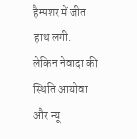हैम्पशर में जीत हाथ लगी.
लेकिन नेवादा की स्थिति आयोवा और न्यू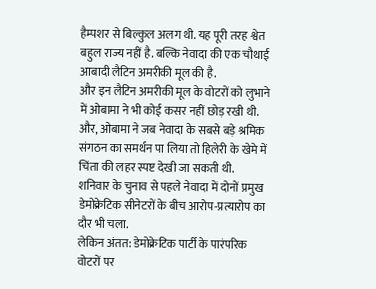हैम्पशर से बिल्कुल अलग थी. यह पूरी तरह श्वेत बहुल राज्य नहीं है. बल्कि नेवादा की एक चौथाई आबादी लैटिन अमरीकी मूल की है.
और इन लैटिन अमरीकी मूल के वोटरों को लुभाने में ओबामा ने भी कोई कसर नहीं छोड़ रखी थी. और, ओबामा ने जब नेवादा के सबसे बड़े श्रमिक संगठन का समर्थन पा लिया तो हिलेरी के खेमे में चिंता की लहर स्पष्ट देखी जा सकती थी.
शनिवार के चुनाव से पहले नेवादा में दोनों प्रमुख डेमोक्रेटिक सीनेटरों के बीच आरोप-प्रत्यारोप का दौर भी चला.
लेकिन अंतत: डेमोक्रेटिक पार्टी के पारंपरिक वोटरों पर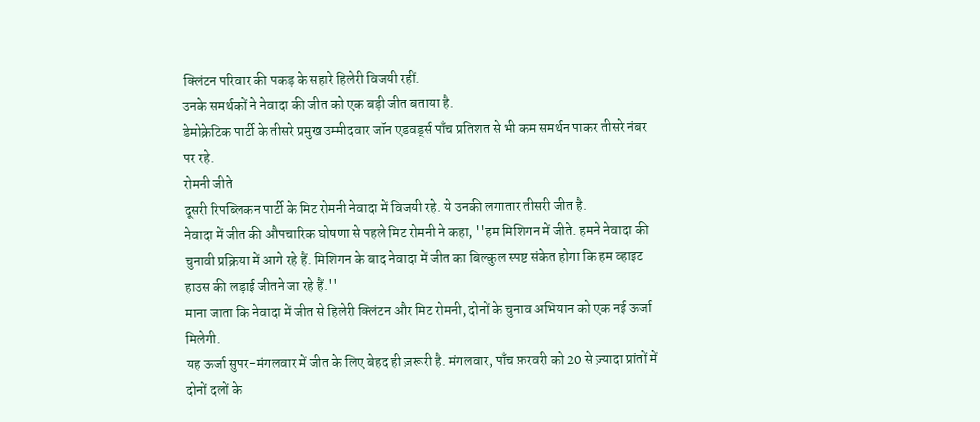क्लिंटन परिवार की पकड़ के सहारे हिलेरी विजयी रहीं.
उनके समर्थकों ने नेवादा की जीत को एक बड़ी जीत बताया है.
डेमोक्रेटिक पार्टी के तीसरे प्रमुख उम्मीदवार जॉन एडवर्ड्स पाँच प्रतिशत से भी कम समर्थन पाकर तीसरे नंबर पर रहे.
रोमनी जीते
दूसरी रिपब्लिकन पार्टी के मिट रोमनी नेवादा में विजयी रहे. ये उनकी लगातार तीसरी जीत है.
नेवादा में जीत की औपचारिक घोषणा से पहले मिट रोमनी ने कहा, ''हम मिशिगन में जीते. हमने नेवादा की चुनावी प्रक्रिया में आगे रहे हैं. मिशिगन के बाद नेवादा में जीत का बिल्कुल स्पष्ट संकेत होगा कि हम व्हाइट हाउस की लड़ाई जीतने जा रहे हैं.''
माना जाता कि नेवादा में जीत से हिलेरी क्लिंटन और मिट रोमनी, दोनों के चुनाव अभियान को एक नई ऊर्जा मिलेगी.
यह ऊर्जा सुपर-मंगलवार में जीत के लिए बेहद ही ज़रूरी है. मंगलवार, पाँच फ़रवरी को 20 से ज़्यादा प्रांतों में दोनों दलों के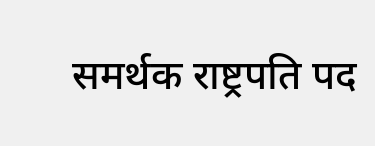समर्थक राष्ट्रपति पद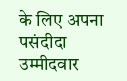के लिए अपना पसंदीदा उम्मीदवार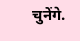चुनेंगे.